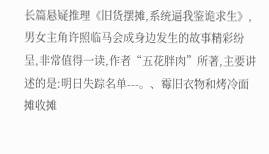长篇悬疑推理《旧货摆摊,系统逼我鉴诡求生》,男女主角许照临马会成身边发生的故事精彩纷呈,非常值得一读,作者“五花胖肉”所著,主要讲述的是:明日失踪名单---。、霉旧衣物和烤冷面摊收摊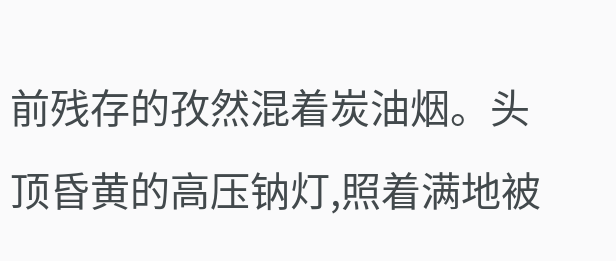前残存的孜然混着炭油烟。头顶昏黄的高压钠灯,照着满地被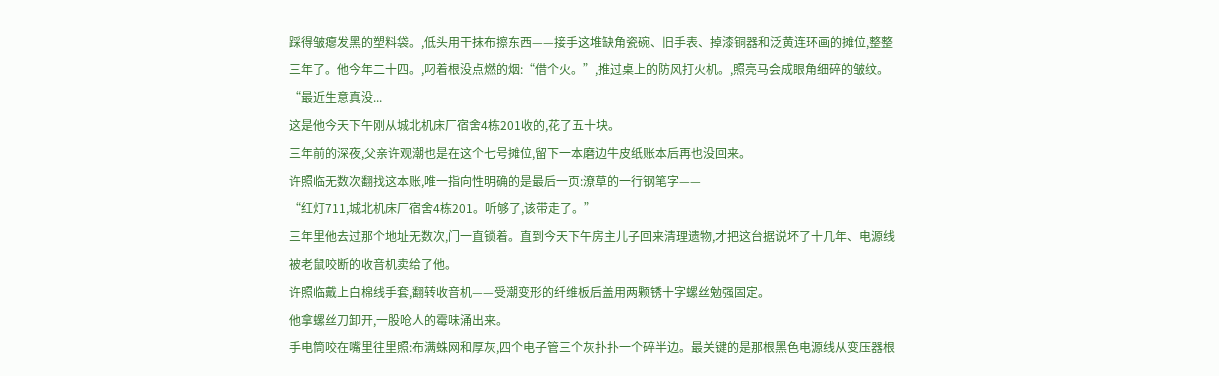踩得皱瘪发黑的塑料袋。,低头用干抹布擦东西——接手这堆缺角瓷碗、旧手表、掉漆铜器和泛黄连环画的摊位,整整三年了。他今年二十四。,叼着根没点燃的烟:“借个火。”,推过桌上的防风打火机。,照亮马会成眼角细碎的皱纹。“最近生意真没...
这是他今天下午刚从城北机床厂宿舍4栋201收的,花了五十块。
三年前的深夜,父亲许观潮也是在这个七号摊位,留下一本磨边牛皮纸账本后再也没回来。
许照临无数次翻找这本账,唯一指向性明确的是最后一页:潦草的一行钢笔字——
“红灯711,城北机床厂宿舍4栋201。听够了,该带走了。”
三年里他去过那个地址无数次,门一直锁着。直到今天下午房主儿子回来清理遗物,才把这台据说坏了十几年、电源线被老鼠咬断的收音机卖给了他。
许照临戴上白棉线手套,翻转收音机——受潮变形的纤维板后盖用两颗锈十字螺丝勉强固定。
他拿螺丝刀卸开,一股呛人的霉味涌出来。
手电筒咬在嘴里往里照:布满蛛网和厚灰,四个电子管三个灰扑扑一个碎半边。最关键的是那根黑色电源线从变压器根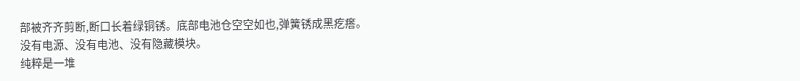部被齐齐剪断,断口长着绿铜锈。底部电池仓空空如也,弹簧锈成黑疙瘩。
没有电源、没有电池、没有隐藏模块。
纯粹是一堆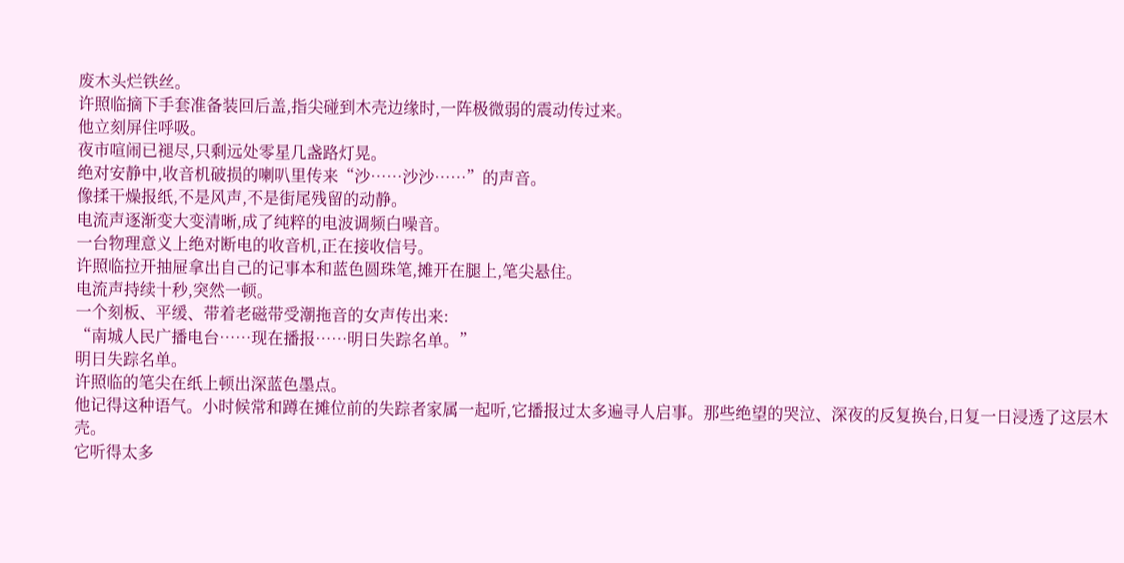废木头烂铁丝。
许照临摘下手套准备装回后盖,指尖碰到木壳边缘时,一阵极微弱的震动传过来。
他立刻屏住呼吸。
夜市喧闹已褪尽,只剩远处零星几盏路灯晃。
绝对安静中,收音机破损的喇叭里传来“沙……沙沙……”的声音。
像揉干燥报纸,不是风声,不是街尾残留的动静。
电流声逐渐变大变清晰,成了纯粹的电波调频白噪音。
一台物理意义上绝对断电的收音机,正在接收信号。
许照临拉开抽屉拿出自己的记事本和蓝色圆珠笔,摊开在腿上,笔尖悬住。
电流声持续十秒,突然一顿。
一个刻板、平缓、带着老磁带受潮拖音的女声传出来:
“南城人民广播电台……现在播报……明日失踪名单。”
明日失踪名单。
许照临的笔尖在纸上顿出深蓝色墨点。
他记得这种语气。小时候常和蹲在摊位前的失踪者家属一起听,它播报过太多遍寻人启事。那些绝望的哭泣、深夜的反复换台,日复一日浸透了这层木壳。
它听得太多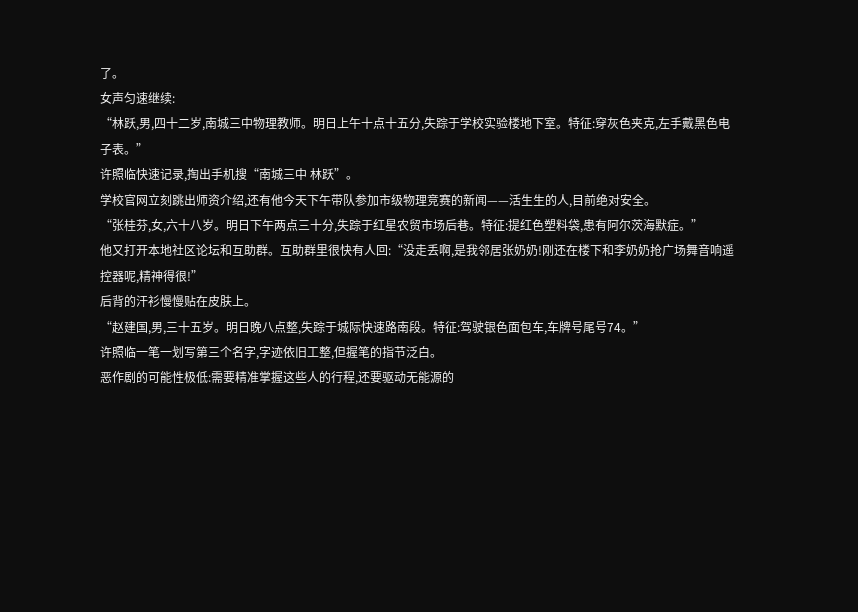了。
女声匀速继续:
“林跃,男,四十二岁,南城三中物理教师。明日上午十点十五分,失踪于学校实验楼地下室。特征:穿灰色夹克,左手戴黑色电子表。”
许照临快速记录,掏出手机搜“南城三中 林跃”。
学校官网立刻跳出师资介绍,还有他今天下午带队参加市级物理竞赛的新闻——活生生的人,目前绝对安全。
“张桂芬,女,六十八岁。明日下午两点三十分,失踪于红星农贸市场后巷。特征:提红色塑料袋,患有阿尔茨海默症。”
他又打开本地社区论坛和互助群。互助群里很快有人回:“没走丢啊,是我邻居张奶奶!刚还在楼下和李奶奶抢广场舞音响遥控器呢,精神得很!”
后背的汗衫慢慢贴在皮肤上。
“赵建国,男,三十五岁。明日晚八点整,失踪于城际快速路南段。特征:驾驶银色面包车,车牌号尾号74。”
许照临一笔一划写第三个名字,字迹依旧工整,但握笔的指节泛白。
恶作剧的可能性极低:需要精准掌握这些人的行程,还要驱动无能源的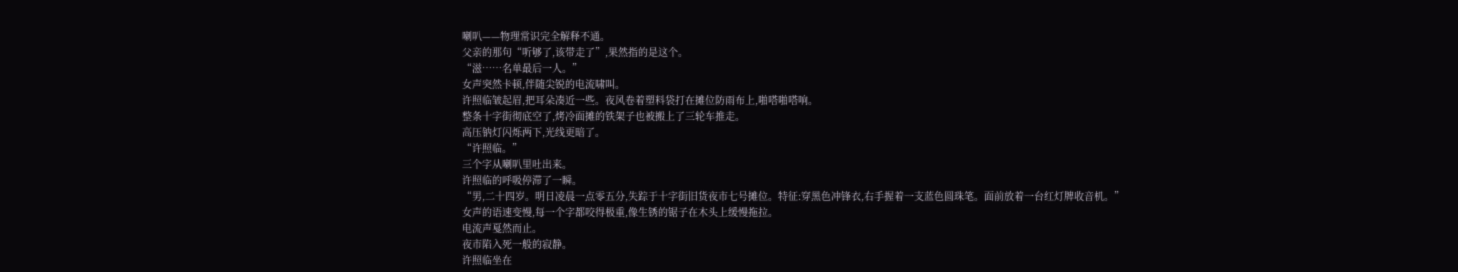喇叭——物理常识完全解释不通。
父亲的那句“听够了,该带走了”,果然指的是这个。
“滋……名单最后一人。”
女声突然卡顿,伴随尖锐的电流啸叫。
许照临皱起眉,把耳朵凑近一些。夜风卷着塑料袋打在摊位防雨布上,啪嗒啪嗒响。
整条十字街彻底空了,烤冷面摊的铁架子也被搬上了三轮车推走。
高压钠灯闪烁两下,光线更暗了。
“许照临。”
三个字从喇叭里吐出来。
许照临的呼吸停滞了一瞬。
“男,二十四岁。明日凌晨一点零五分,失踪于十字街旧货夜市七号摊位。特征:穿黑色冲锋衣,右手握着一支蓝色圆珠笔。面前放着一台红灯牌收音机。”
女声的语速变慢,每一个字都咬得极重,像生锈的锯子在木头上缓慢拖拉。
电流声戛然而止。
夜市陷入死一般的寂静。
许照临坐在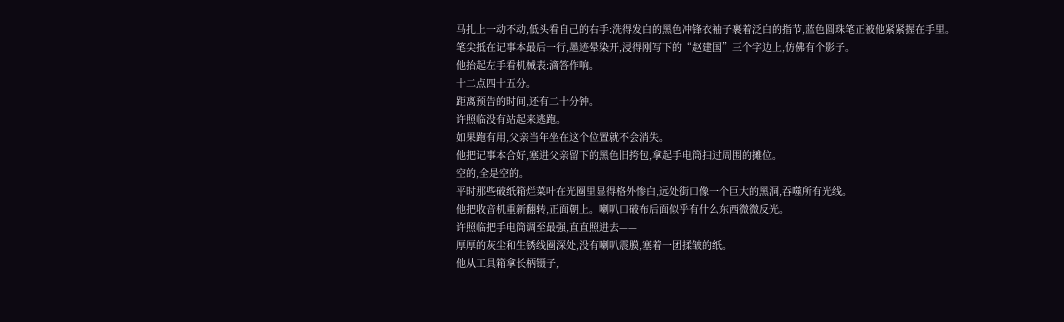马扎上一动不动,低头看自己的右手:洗得发白的黑色冲锋衣袖子裹着泛白的指节,蓝色圆珠笔正被他紧紧握在手里。
笔尖抵在记事本最后一行,墨迹晕染开,浸得刚写下的“赵建国”三个字边上,仿佛有个影子。
他抬起左手看机械表:滴答作响。
十二点四十五分。
距离预告的时间,还有二十分钟。
许照临没有站起来逃跑。
如果跑有用,父亲当年坐在这个位置就不会消失。
他把记事本合好,塞进父亲留下的黑色旧挎包,拿起手电筒扫过周围的摊位。
空的,全是空的。
平时那些破纸箱烂菜叶在光圈里显得格外惨白,远处街口像一个巨大的黑洞,吞噬所有光线。
他把收音机重新翻转,正面朝上。喇叭口破布后面似乎有什么东西微微反光。
许照临把手电筒调至最强,直直照进去——
厚厚的灰尘和生锈线圈深处,没有喇叭震膜,塞着一团揉皱的纸。
他从工具箱拿长柄镊子,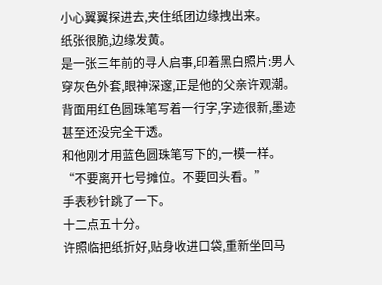小心翼翼探进去,夹住纸团边缘拽出来。
纸张很脆,边缘发黄。
是一张三年前的寻人启事,印着黑白照片:男人穿灰色外套,眼神深邃,正是他的父亲许观潮。
背面用红色圆珠笔写着一行字,字迹很新,墨迹甚至还没完全干透。
和他刚才用蓝色圆珠笔写下的,一模一样。
“不要离开七号摊位。不要回头看。”
手表秒针跳了一下。
十二点五十分。
许照临把纸折好,贴身收进口袋,重新坐回马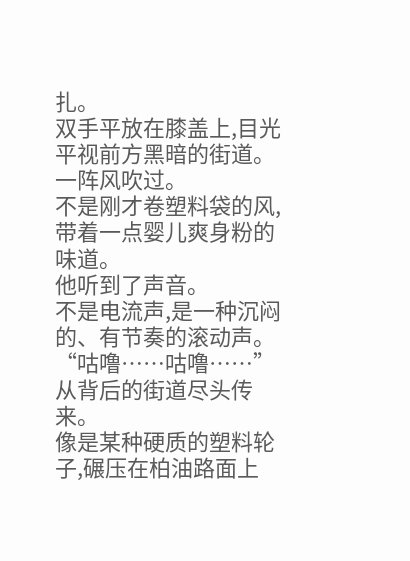扎。
双手平放在膝盖上,目光平视前方黑暗的街道。
一阵风吹过。
不是刚才卷塑料袋的风,带着一点婴儿爽身粉的味道。
他听到了声音。
不是电流声,是一种沉闷的、有节奏的滚动声。
“咕噜……咕噜……”
从背后的街道尽头传来。
像是某种硬质的塑料轮子,碾压在柏油路面上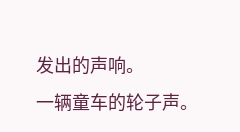发出的声响。
一辆童车的轮子声。